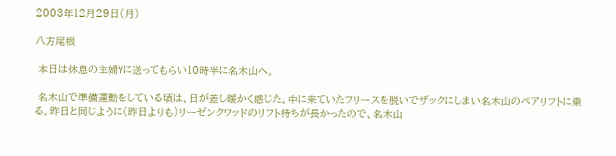2003年12月29日(月)

八方尾根

 本日は休息の主婦Yに送ってもらい10時半に名木山へ。

 名木山で準備運動をしている頃は、日が差し暖かく感じた。中に来ていたフリースを脱いでザックにしまい名木山のペアリフトに乗る。昨日と同じように(昨日よりも)リーゼンクワッドのリフト待ちが長かったので、名木山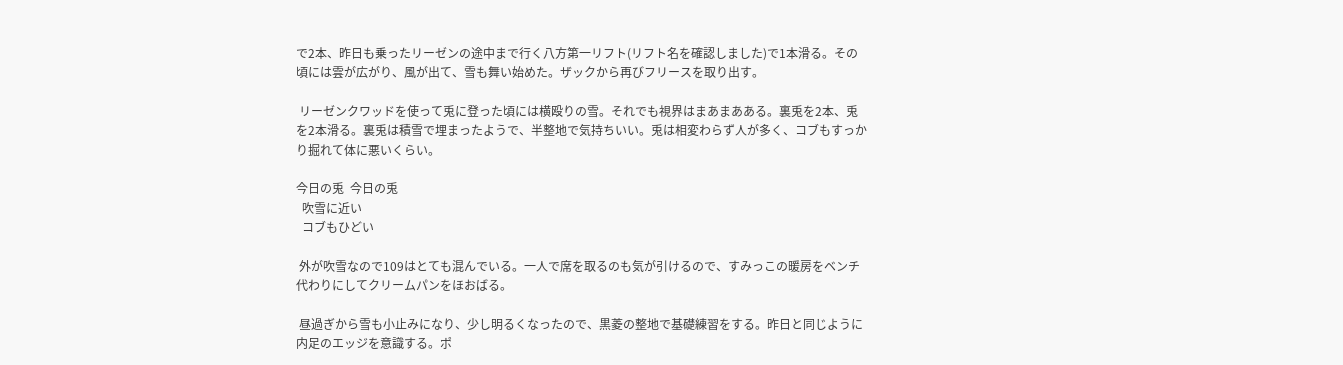で2本、昨日も乗ったリーゼンの途中まで行く八方第一リフト(リフト名を確認しました)で1本滑る。その頃には雲が広がり、風が出て、雪も舞い始めた。ザックから再びフリースを取り出す。

 リーゼンクワッドを使って兎に登った頃には横殴りの雪。それでも視界はまあまあある。裏兎を2本、兎を2本滑る。裏兎は積雪で埋まったようで、半整地で気持ちいい。兎は相変わらず人が多く、コブもすっかり掘れて体に悪いくらい。

今日の兎  今日の兎
  吹雪に近い
  コブもひどい

 外が吹雪なので109はとても混んでいる。一人で席を取るのも気が引けるので、すみっこの暖房をベンチ代わりにしてクリームパンをほおばる。

 昼過ぎから雪も小止みになり、少し明るくなったので、黒菱の整地で基礎練習をする。昨日と同じように内足のエッジを意識する。ポ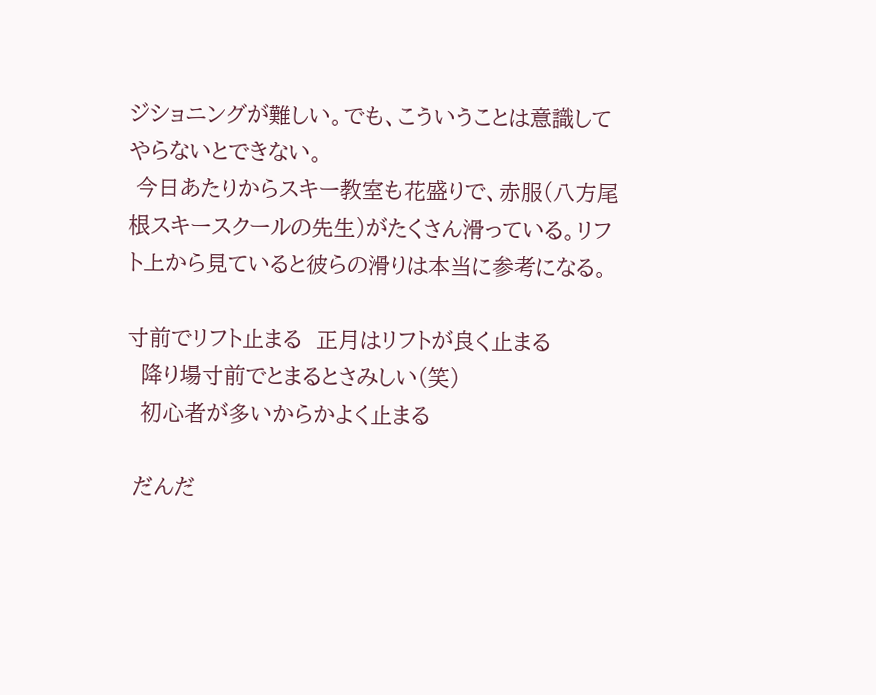ジショニングが難しい。でも、こういうことは意識してやらないとできない。
 今日あたりからスキー教室も花盛りで、赤服(八方尾根スキースクールの先生)がたくさん滑っている。リフト上から見ていると彼らの滑りは本当に参考になる。

寸前でリフト止まる  正月はリフトが良く止まる
  降り場寸前でとまるとさみしい(笑)
  初心者が多いからかよく止まる

 だんだ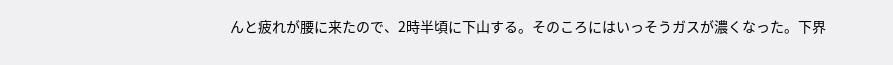んと疲れが腰に来たので、2時半頃に下山する。そのころにはいっそうガスが濃くなった。下界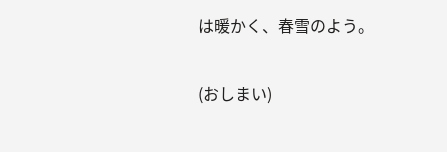は暖かく、春雪のよう。

(おしまい)